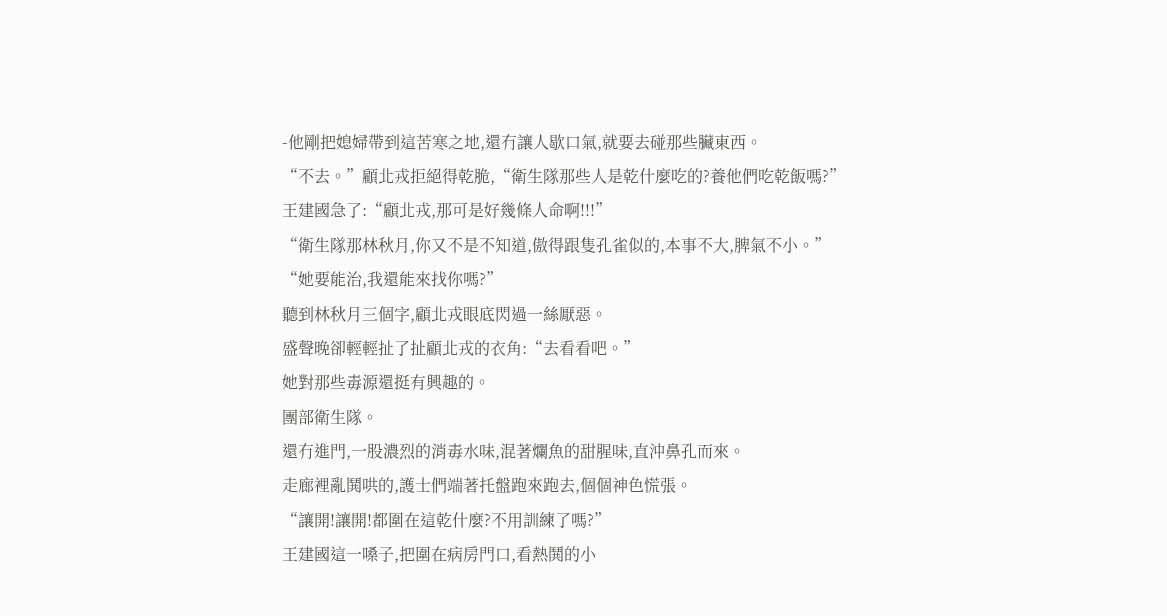-他剛把媳婦帶到這苦寒之地,還冇讓人歇口氣,就要去碰那些臟東西。
“不去。”顧北戎拒絕得乾脆,“衛生隊那些人是乾什麼吃的?養他們吃乾飯嗎?”
王建國急了:“顧北戎,那可是好幾條人命啊!!!”
“衛生隊那林秋月,你又不是不知道,傲得跟隻孔雀似的,本事不大,脾氣不小。”
“她要能治,我還能來找你嗎?”
聽到林秋月三個字,顧北戎眼底閃過一絲厭惡。
盛聲晚卻輕輕扯了扯顧北戎的衣角:“去看看吧。”
她對那些毒源還挺有興趣的。
團部衛生隊。
還冇進門,一股濃烈的消毒水味,混著爛魚的甜腥味,直沖鼻孔而來。
走廊裡亂鬨哄的,護士們端著托盤跑來跑去,個個神色慌張。
“讓開!讓開!都圍在這乾什麼?不用訓練了嗎?”
王建國這一嗓子,把圍在病房門口,看熱鬨的小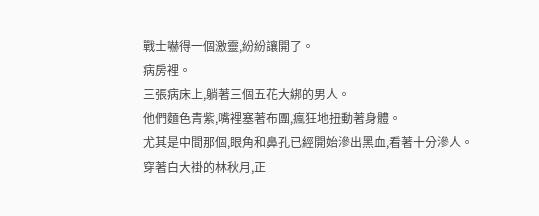戰士嚇得一個激靈,紛紛讓開了。
病房裡。
三張病床上,躺著三個五花大綁的男人。
他們麵色青紫,嘴裡塞著布團,瘋狂地扭動著身體。
尤其是中間那個,眼角和鼻孔已經開始滲出黑血,看著十分滲人。
穿著白大褂的林秋月,正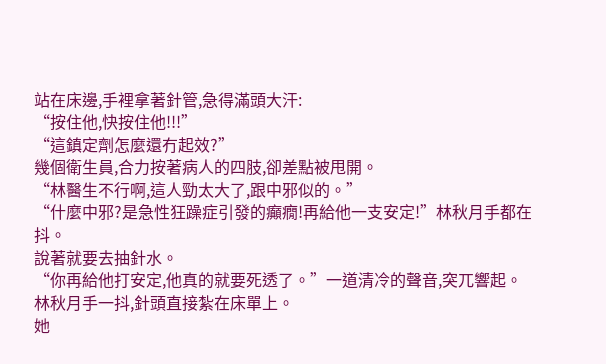站在床邊,手裡拿著針管,急得滿頭大汗:
“按住他,快按住他!!!”
“這鎮定劑怎麼還冇起效?”
幾個衛生員,合力按著病人的四肢,卻差點被甩開。
“林醫生不行啊,這人勁太大了,跟中邪似的。”
“什麼中邪?是急性狂躁症引發的癲癇!再給他一支安定!”林秋月手都在抖。
說著就要去抽針水。
“你再給他打安定,他真的就要死透了。”一道清冷的聲音,突兀響起。
林秋月手一抖,針頭直接紮在床單上。
她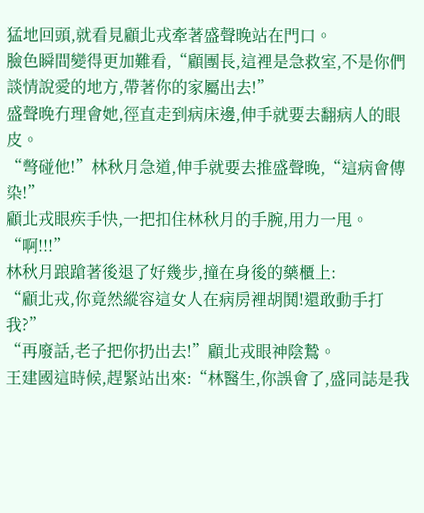猛地回頭,就看見顧北戎牽著盛聲晚站在門口。
臉色瞬間變得更加難看,“顧團長,這裡是急救室,不是你們談情說愛的地方,帶著你的家屬出去!”
盛聲晚冇理會她,徑直走到病床邊,伸手就要去翻病人的眼皮。
“彆碰他!”林秋月急道,伸手就要去推盛聲晚,“這病會傳染!”
顧北戎眼疾手快,一把扣住林秋月的手腕,用力一甩。
“啊!!!”
林秋月踉蹌著後退了好幾步,撞在身後的藥櫃上:
“顧北戎,你竟然縱容這女人在病房裡胡鬨!還敢動手打我?”
“再廢話,老子把你扔出去!”顧北戎眼神陰鷙。
王建國這時候,趕緊站出來:“林醫生,你誤會了,盛同誌是我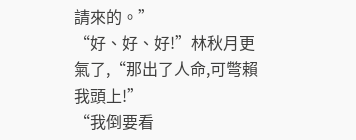請來的。”
“好、好、好!”林秋月更氣了,“那出了人命,可彆賴我頭上!”
“我倒要看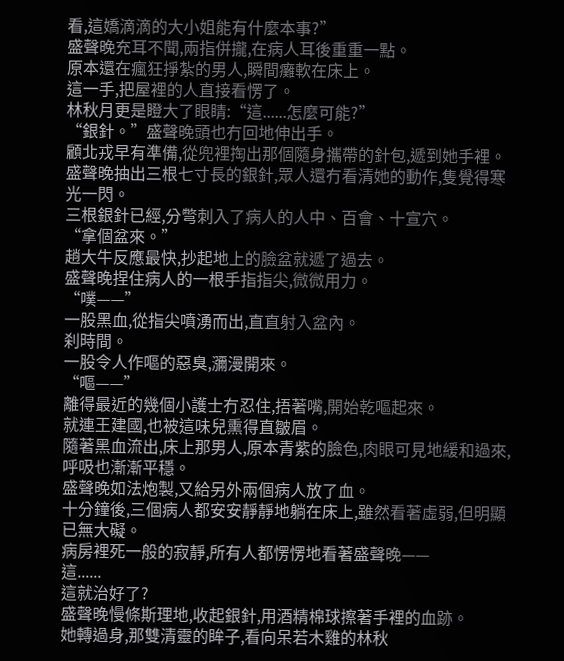看,這嬌滴滴的大小姐能有什麼本事?”
盛聲晚充耳不聞,兩指併攏,在病人耳後重重一點。
原本還在瘋狂掙紮的男人,瞬間癱軟在床上。
這一手,把屋裡的人直接看愣了。
林秋月更是瞪大了眼睛:“這......怎麼可能?”
“銀針。”盛聲晚頭也冇回地伸出手。
顧北戎早有準備,從兜裡掏出那個隨身攜帶的針包,遞到她手裡。
盛聲晚抽出三根七寸長的銀針,眾人還冇看清她的動作,隻覺得寒光一閃。
三根銀針已經,分彆刺入了病人的人中、百會、十宣穴。
“拿個盆來。”
趙大牛反應最快,抄起地上的臉盆就遞了過去。
盛聲晚捏住病人的一根手指指尖,微微用力。
“噗——”
一股黑血,從指尖噴湧而出,直直射入盆內。
刹時間。
一股令人作嘔的惡臭,瀰漫開來。
“嘔——”
離得最近的幾個小護士冇忍住,捂著嘴,開始乾嘔起來。
就連王建國,也被這味兒熏得直皺眉。
隨著黑血流出,床上那男人,原本青紫的臉色,肉眼可見地緩和過來,呼吸也漸漸平穩。
盛聲晚如法炮製,又給另外兩個病人放了血。
十分鐘後,三個病人都安安靜靜地躺在床上,雖然看著虛弱,但明顯已無大礙。
病房裡死一般的寂靜,所有人都愣愣地看著盛聲晚——
這......
這就治好了?
盛聲晚慢條斯理地,收起銀針,用酒精棉球擦著手裡的血跡。
她轉過身,那雙清靈的眸子,看向呆若木雞的林秋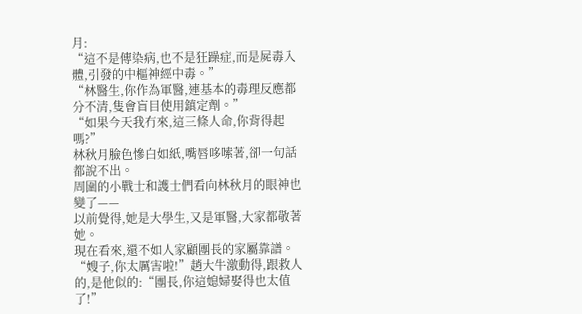月:
“這不是傳染病,也不是狂躁症,而是屍毒入體,引發的中樞神經中毒。”
“林醫生,你作為軍醫,連基本的毒理反應都分不清,隻會盲目使用鎮定劑。”
“如果今天我冇來,這三條人命,你背得起嗎?”
林秋月臉色慘白如紙,嘴唇哆嗦著,卻一句話都說不出。
周圍的小戰士和護士們看向林秋月的眼神也變了——
以前覺得,她是大學生,又是軍醫,大家都敬著她。
現在看來,還不如人家顧團長的家屬靠譜。
“嫂子,你太厲害啦!”趙大牛激動得,跟救人的,是他似的:“團長,你這媳婦娶得也太值了!”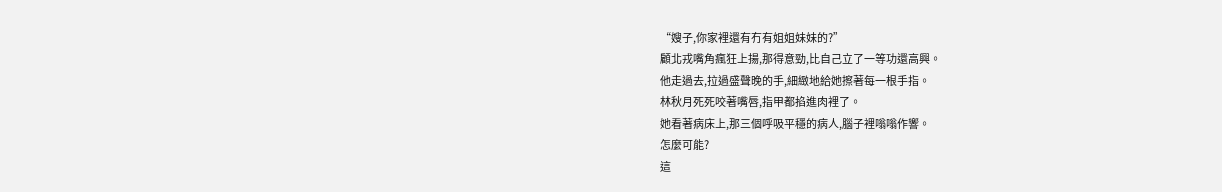“嫂子,你家裡還有冇有姐姐妹妹的?”
顧北戎嘴角瘋狂上揚,那得意勁,比自己立了一等功還高興。
他走過去,拉過盛聲晚的手,細緻地給她擦著每一根手指。
林秋月死死咬著嘴唇,指甲都掐進肉裡了。
她看著病床上,那三個呼吸平穩的病人,腦子裡嗡嗡作響。
怎麼可能?
這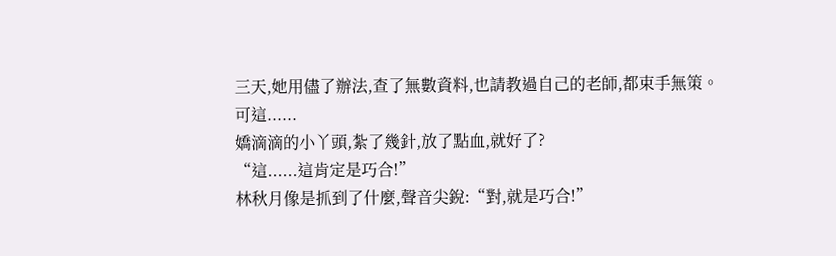三天,她用儘了辦法,查了無數資料,也請教過自己的老師,都束手無策。
可這......
嬌滴滴的小丫頭,紮了幾針,放了點血,就好了?
“這......這肯定是巧合!”
林秋月像是抓到了什麼,聲音尖銳:“對,就是巧合!”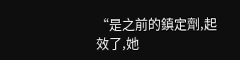“是之前的鎮定劑,起效了,她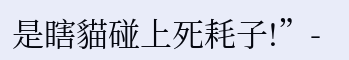是瞎貓碰上死耗子!”-